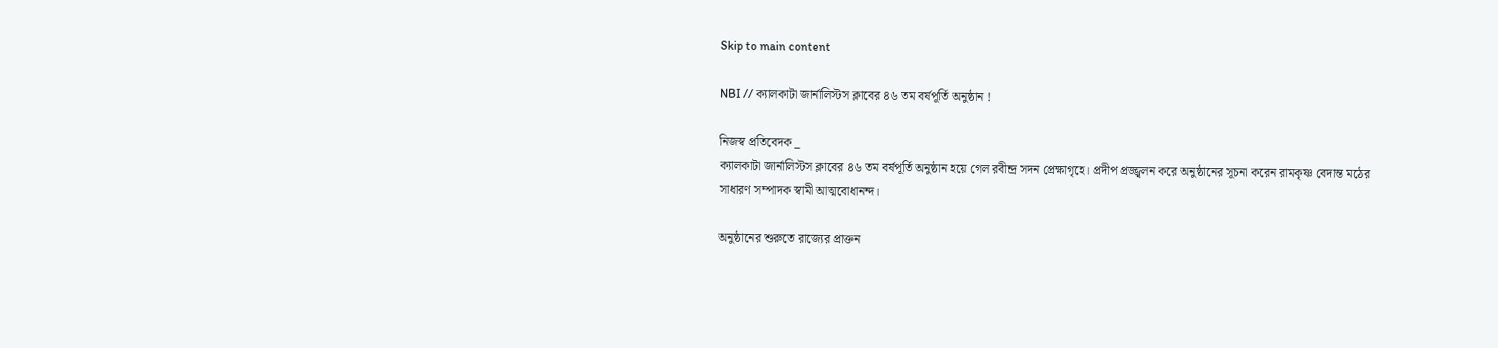Skip to main content

NBI // ক্যালকাটা জার্নালিস্টস ক্লাবের ৪৬ তম বর্ষপূর্তি অনুষ্ঠান !

নিজস্ব প্রতিবেদক _
ক্যালকাটা জার্নালিস্টস ক্লাবের ৪৬ তম বর্ষপূর্তি অনুষ্ঠান হয়ে গেল রবীন্দ্র সদন প্রেক্ষাগৃহে। প্রদীপ প্রজ্জ্বলন করে অনুষ্ঠানের সূচনা করেন রামকৃষ্ণ বেদান্ত মঠের সাধারণ সম্পাদক স্বামী আত্মবোধানন্দ।

অনুষ্ঠানের শুরুতে রাজ্যের প্রাক্তন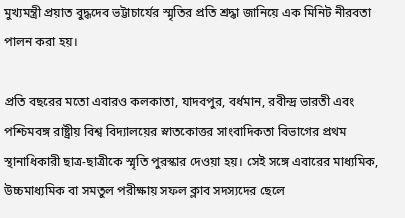মুখ্যমন্ত্রী প্রয়াত বুদ্ধদেব ভট্টাচার্যের স্মৃতির প্রতি শ্রদ্ধা জানিয়ে এক মিনিট নীরবতা পালন করা হয়।

প্রতি বছরের মতো এবারও কলকাতা, যাদবপুর, বর্ধমান, রবীন্দ্র ভারতী এবং পশ্চিমবঙ্গ রাষ্ট্রীয় বিশ্ব বিদ্যালয়ের স্নাতকোত্তর সাংবাদিকতা বিভাগের প্রথম স্থানাধিকারী ছাত্র-ছাত্রীকে স্মৃতি পুরস্কার দেওয়া হয়। সেই সঙ্গে এবারের মাধ্যমিক, উচ্চমাধ্যমিক বা সমতুল পরীক্ষায় সফল ক্লাব সদস্যদের ছেলে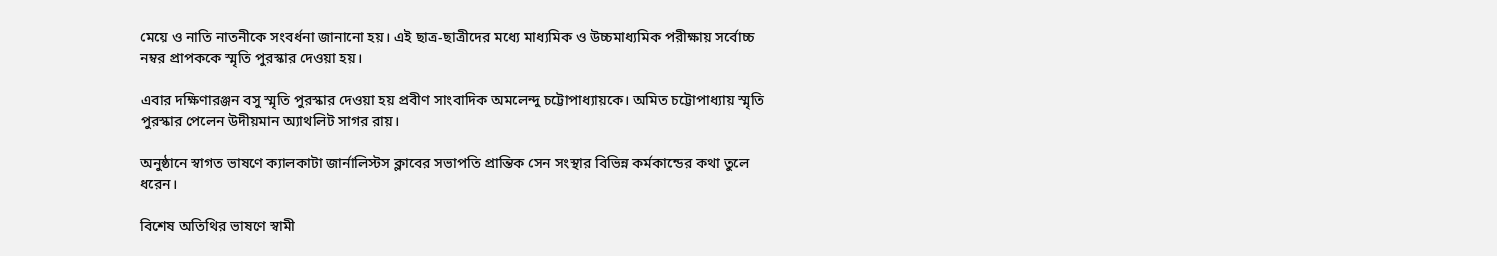মেয়ে ও নাতি নাতনীকে সংবর্ধনা জানানো হয়। এই ছাত্র-ছাত্রীদের মধ্যে মাধ্যমিক ও উচ্চমাধ্যমিক পরীক্ষায় সর্বোচ্চ নম্বর প্রাপককে স্মৃতি পুরস্কার দেওয়া হয়।

এবার দক্ষিণারঞ্জন বসু স্মৃতি পুরস্কার দেওয়া হয় প্রবীণ সাংবাদিক অমলেন্দু চট্টোপাধ্যায়কে। অমিত চট্টোপাধ্যায় স্মৃতি পুরস্কার পেলেন উদীয়মান অ্যাথলিট সাগর রায়।

অনুষ্ঠানে স্বাগত ভাষণে ক্যালকাটা জার্নালিস্টস ক্লাবের সভাপতি প্রান্তিক সেন সংস্থার বিভিন্ন কর্মকান্ডের কথা তুলে ধরেন।

বিশেষ অতিথির ভাষণে স্বামী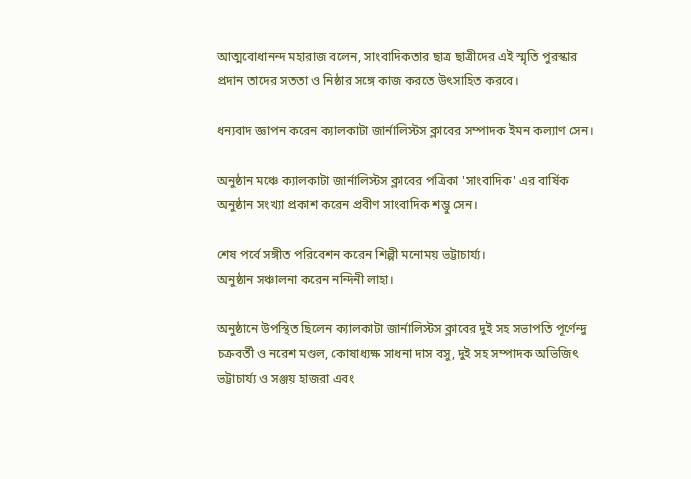আত্মবোধানন্দ মহারাজ বলেন, সাংবাদিকতার ছাত্র ছাত্রীদের এই স্মৃতি পুরস্কার প্রদান তাদের সততা ও নিষ্ঠার সঙ্গে কাজ করতে উৎসাহিত করবে।

ধন্যবাদ জ্ঞাপন করেন ক্যালকাটা জার্নালিস্টস ক্লাবের সম্পাদক ইমন কল্যাণ সেন।

অনুষ্ঠান মঞ্চে ক্যালকাটা জার্নালিস্টস ক্লাবের পত্রিকা 'সাংবাদিক' এর বার্ষিক অনুষ্ঠান সংখ্যা প্রকাশ করেন প্রবীণ সাংবাদিক শম্ভু সেন।

শেষ পর্বে সঙ্গীত পরিবেশন করেন শিল্পী মনোময় ভট্টাচার্য্য।
অনুষ্ঠান সঞ্চালনা করেন নন্দিনী লাহা।

অনুষ্ঠানে উপস্থিত ছিলেন ক্যালকাটা জার্নালিস্টস ক্লাবের দুই সহ সভাপতি পূর্ণেন্দু চক্রবর্তী ও নরেশ মণ্ডল, কোষাধ্যক্ষ সাধনা দাস বসু, দুই সহ সম্পাদক অভিজিৎ ভট্টাচার্য্য ও সঞ্জয় হাজরা এবং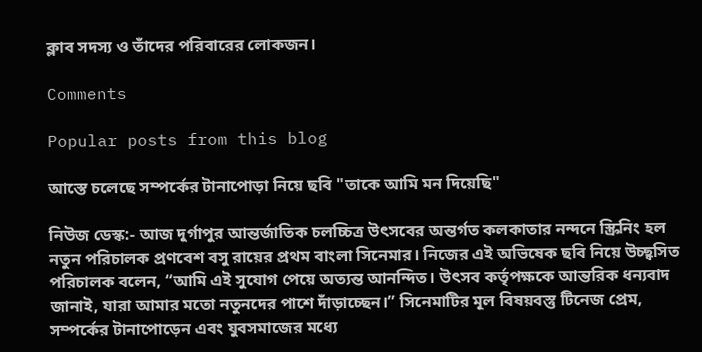ক্লাব সদস্য ও তাঁদের পরিবারের লোকজন।

Comments

Popular posts from this blog

আস্তে চলেছে সম্পর্কের টানাপোড়া নিয়ে ছবি "তাকে আমি মন দিয়েছি"

নিউজ ডেস্ক:- আজ দুর্গাপুর আন্তর্জাতিক চলচ্চিত্র উৎসবের অন্তর্গত কলকাতার নন্দনে স্ক্রিনিং হল নতুন পরিচালক প্রণবেশ বসু রায়ের প্রথম বাংলা সিনেমার। নিজের এই অভিষেক ছবি নিয়ে উচ্ছ্বসিত পরিচালক বলেন, “আমি এই সুযোগ পেয়ে অত্যন্ত আনন্দিত। উৎসব কর্তৃপক্ষকে আন্তরিক ধন্যবাদ জানাই, যারা আমার মতো নতুনদের পাশে দাঁড়াচ্ছেন।” সিনেমাটির মূল বিষয়বস্তু টিনেজ প্রেম, সম্পর্কের টানাপোড়েন এবং যুবসমাজের মধ্যে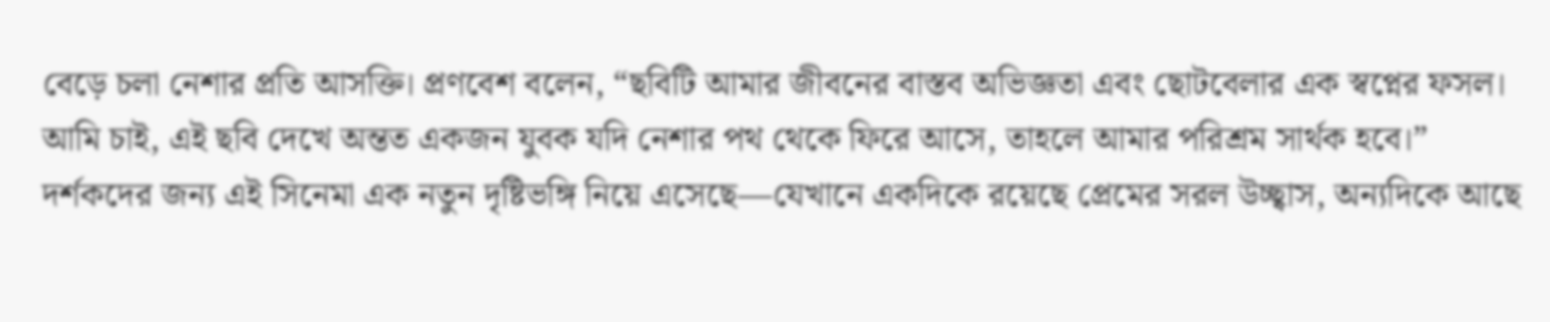বেড়ে চলা নেশার প্রতি আসক্তি। প্রণবেশ বলেন, “ছবিটি আমার জীবনের বাস্তব অভিজ্ঞতা এবং ছোটবেলার এক স্বপ্নের ফসল। আমি চাই, এই ছবি দেখে অন্তত একজন যুবক যদি নেশার পথ থেকে ফিরে আসে, তাহলে আমার পরিশ্রম সার্থক হবে।” দর্শকদের জন্য এই সিনেমা এক নতুন দৃষ্টিভঙ্গি নিয়ে এসেছে—যেখানে একদিকে রয়েছে প্রেমের সরল উচ্ছ্বাস, অন্যদিকে আছে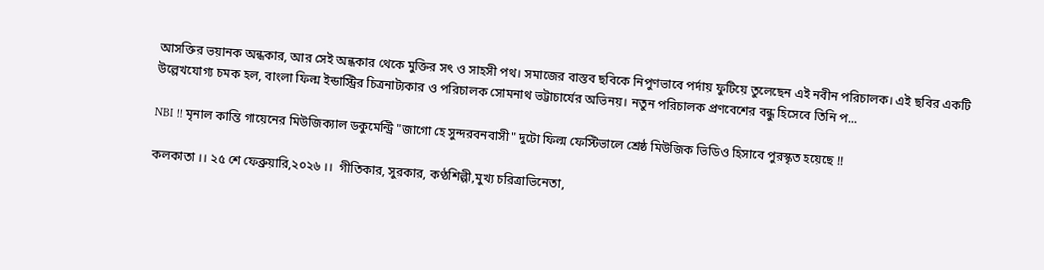আসক্তির ভয়ানক অন্ধকার, আর সেই অন্ধকার থেকে মুক্তির সৎ ও সাহসী পথ। সমাজের বাস্তব ছবিকে নিপুণভাবে পর্দায় ফুটিয়ে তুলেছেন এই নবীন পরিচালক। এই ছবির একটি উল্লেখযোগ্য চমক হল, বাংলা ফিল্ম ইন্ডাস্ট্রির চিত্রনাট্যকার ও পরিচালক সোমনাথ ভট্টাচার্যের অভিনয়। নতুন পরিচালক প্রণবেশের বন্ধু হিসেবে তিনি প...

NBI !! মৃনাল কান্তি গায়েনের মিউজিক্যাল ডকুমেন্ট্রি "জাগো হে সুন্দরবনবাসী" দুটো ফিল্ম ফেস্টিভালে শ্রেষ্ঠ মিউজিক ভিডিও হিসাবে পুরস্কৃত হয়েছে !!

কলকাতা ।। ২৫ শে ফেব্রুয়ারি,২০২৬ ।।  গীতিকার, সুরকার, কণ্ঠশিল্পী,মুখ্য চরিত্রাভিনেতা,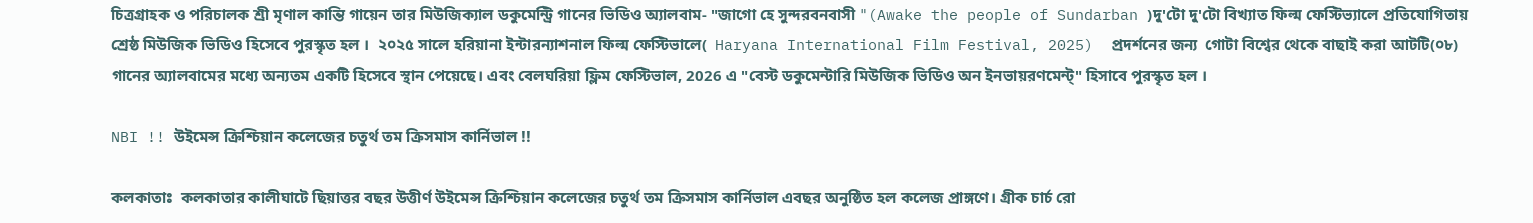চিত্রগ্রাহক ও পরিচালক শ্রী মৃণাল কান্তি গায়েন তার মিউজিক্যাল ডকুমেন্ট্রি গানের ভিডিও অ্যালবাম- "জাগো হে সুন্দরবনবাসী "(Awake the people of Sundarban )দু'টো দু'টো বিখ্যাত ফিল্ম ফেস্টিভ্যালে প্রতিযোগিতায় শ্রেষ্ঠ মিউজিক ভিডিও হিসেবে পুরস্কৃত হল ।  ২০২৫ সালে হরিয়ানা ইন্টারন্যাশনাল ফিল্ম ফেস্টিভালে(  Haryana International Film Festival, 2025)  প্রদর্শনের জন্য  গোটা বিশ্বের থেকে বাছাই করা আটটি(০৮) গানের অ্যালবামের মধ্যে অন্যতম একটি হিসেবে স্থান পেয়েছে। এবং বেলঘরিয়া ফ্লিম ফেস্টিভাল, 2026 এ "বেস্ট ডকুমেন্টারি মিউজিক ভিডিও অন ইনভায়রণমেন্ট্" হিসাবে পুরস্কৃত হল ।

NBI !! উইমেন্স ক্রিশ্চিয়ান কলেজের চতুর্থ তম ক্রিসমাস কার্নিভাল !!

কলকাতাঃ  কলকাতার কালীঘাটে ছিয়াত্তর বছর উত্তীর্ণ উইমেন্স ক্রিশ্চিয়ান কলেজের চতুর্থ তম ক্রিসমাস কার্নিভাল এবছর অনুষ্ঠিত হল কলেজ প্রাঙ্গণে। গ্রীক চার্চ রো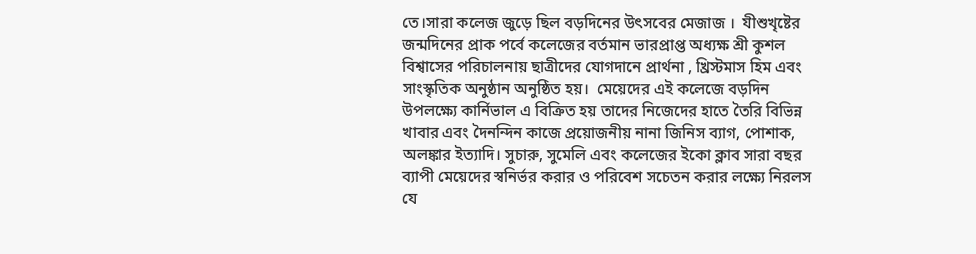তে।সারা কলেজ জুড়ে ছিল বড়দিনের উৎসবের মেজাজ ।  যীশুখৃষ্টের জন্মদিনের প্রাক পর্বে কলেজের বর্তমান ভারপ্রাপ্ত অধ্যক্ষ শ্রী কুশল বিশ্বাসের পরিচালনায় ছাত্রীদের যোগদানে প্রার্থনা , খ্রিস্টমাস হিম এবং সাংস্কৃতিক অনুষ্ঠান অনুষ্ঠিত হয়।  মেয়েদের এই কলেজে বড়দিন উপলক্ষ্যে কার্নিভাল এ বিক্রিত হয় তাদের নিজেদের হাতে তৈরি বিভিন্ন খাবার এবং দৈনন্দিন কাজে প্রয়োজনীয় নানা জিনিস ব্যাগ, পোশাক, অলঙ্কার ইত্যাদি। সুচারু, সুমেলি এবং কলেজের ইকো ক্লাব সারা বছর ব্যাপী মেয়েদের স্বনির্ভর করার ও পরিবেশ সচেতন করার লক্ষ্যে নিরলস যে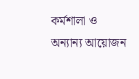কর্মশালা ও অন্যান্য আয়োজন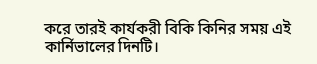করে তারই কার্যকরী বিকি কিনির সময় এই কার্নিভালের দিনটি।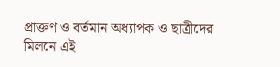প্রাক্তণ ও বর্তমান অধ্যাপক ও ছাত্রীদের মিলনে এই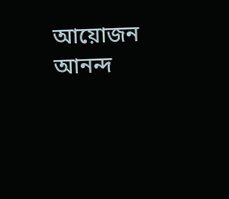আয়োজন আনন্দ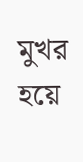মুখর হয়ে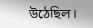উঠেছিল।